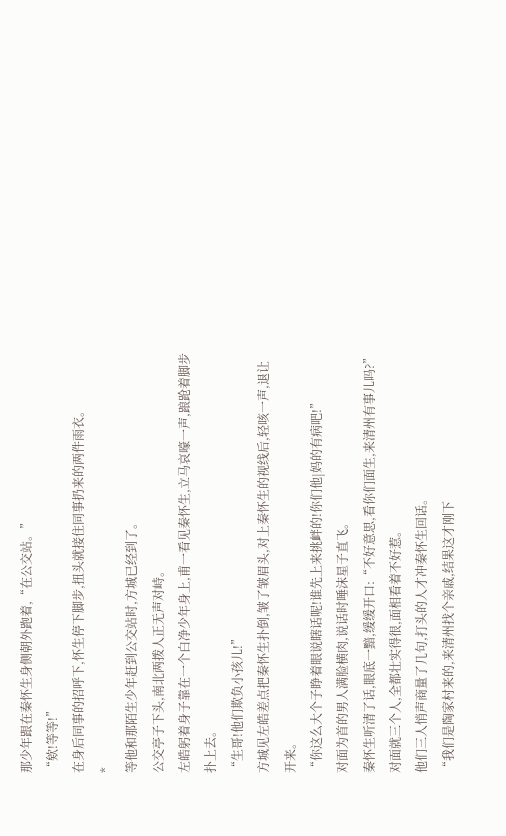那少年跟在秦怀生身侧朝外跑着,“在公交站。”
“欸!等等!”
在身后同事的招呼下,怀生停下脚步,扭头就接住同事扔来的两件雨衣。
*
等他和那陌生少年赶到公交站时,方城已经到了。
公交亭子下头,南北两拨人正无声对峙。
左皓躬着身子靠在一个白净少年身上,甫一看见秦怀生,立马哀嚎一声,踉跄着脚步扑上去。
“生哥!他们欺负小孩儿!”
方城见左皓差点把秦怀生扑倒,皱了皱眉头,对上秦怀生的视线后,轻咳一声,退让开来。
“你这么大个子睁着眼说瞎话呢!谁先上来挑衅的!你们他|妈的有病吧!”
对面为首的男人满脸横肉,说话时唾沫星子直飞。
秦怀生听清了话,眼底一黯,缓缓开口:“不好意思,看你们面生,来清州有事儿吗?”
对面就三个人,全都壮实得很,面相看着不好惹。
他们三人悄声商量了几句,打头的人才冲秦怀生回话。
“我们是陶家村来的,来清州找个亲戚,结果这才刚下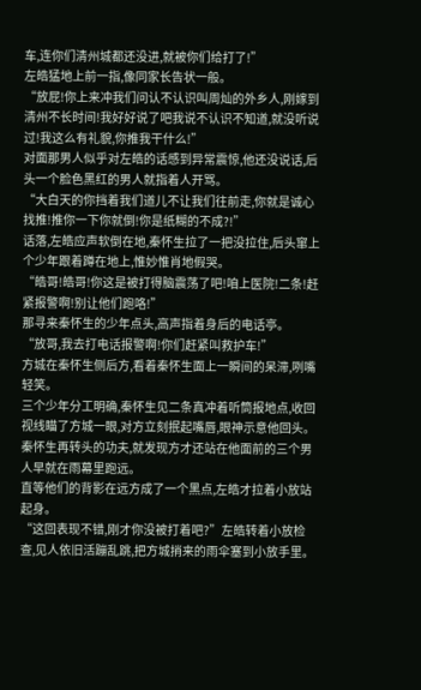车,连你们清州城都还没进,就被你们给打了!”
左皓猛地上前一指,像同家长告状一般。
“放屁!你上来冲我们问认不认识叫周灿的外乡人,刚嫁到清州不长时间!我好好说了吧我说不认识不知道,就没听说过!我这么有礼貌,你推我干什么!”
对面那男人似乎对左皓的话感到异常震惊,他还没说话,后头一个脸色黑红的男人就指着人开骂。
“大白天的你挡着我们道儿不让我们往前走,你就是诚心找推!推你一下你就倒!你是纸糊的不成?!”
话落,左皓应声软倒在地,秦怀生拉了一把没拉住,后头窜上个少年跟着蹲在地上,惟妙惟肖地假哭。
“皓哥!皓哥!你这是被打得脑震荡了吧!咱上医院!二条!赶紧报警啊!别让他们跑咯!”
那寻来秦怀生的少年点头,高声指着身后的电话亭。
“放哥,我去打电话报警啊!你们赶紧叫救护车!”
方城在秦怀生侧后方,看着秦怀生面上一瞬间的呆滞,咧嘴轻笑。
三个少年分工明确,秦怀生见二条真冲着听筒报地点,收回视线瞄了方城一眼,对方立刻抿起嘴唇,眼神示意他回头。
秦怀生再转头的功夫,就发现方才还站在他面前的三个男人早就在雨幕里跑远。
直等他们的背影在远方成了一个黑点,左皓才拉着小放站起身。
“这回表现不错,刚才你没被打着吧?”左皓转着小放检查,见人依旧活蹦乱跳,把方城捎来的雨伞塞到小放手里。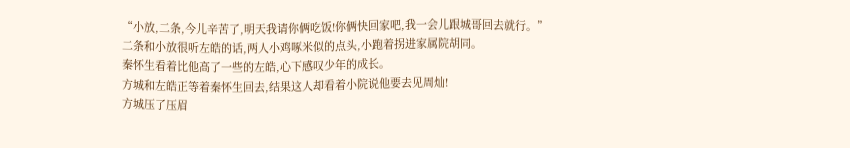“小放,二条,今儿辛苦了,明天我请你俩吃饭!你俩快回家吧,我一会儿跟城哥回去就行。”
二条和小放很听左皓的话,两人小鸡啄米似的点头,小跑着拐进家属院胡同。
秦怀生看着比他高了一些的左皓,心下感叹少年的成长。
方城和左皓正等着秦怀生回去,结果这人却看着小院说他要去见周灿!
方城压了压眉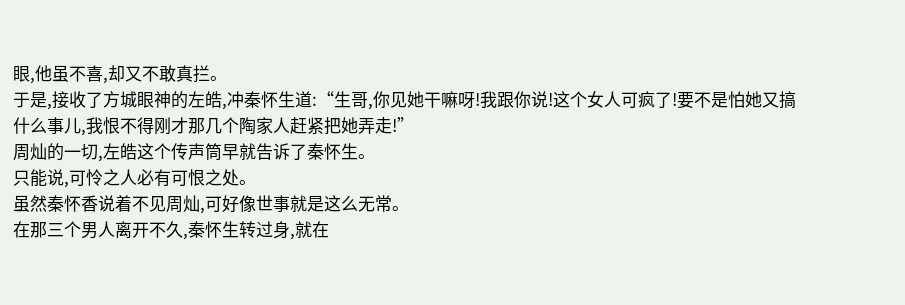眼,他虽不喜,却又不敢真拦。
于是,接收了方城眼神的左皓,冲秦怀生道:“生哥,你见她干嘛呀!我跟你说!这个女人可疯了!要不是怕她又搞什么事儿,我恨不得刚才那几个陶家人赶紧把她弄走!”
周灿的一切,左皓这个传声筒早就告诉了秦怀生。
只能说,可怜之人必有可恨之处。
虽然秦怀香说着不见周灿,可好像世事就是这么无常。
在那三个男人离开不久,秦怀生转过身,就在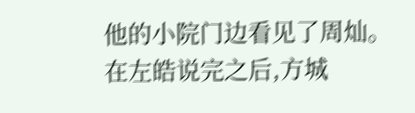他的小院门边看见了周灿。
在左皓说完之后,方城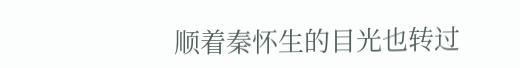顺着秦怀生的目光也转过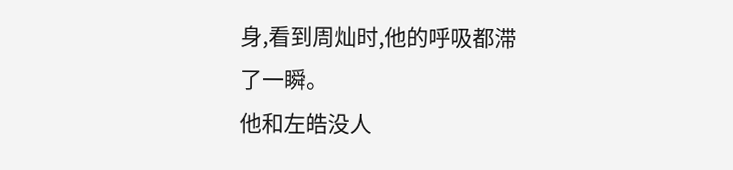身,看到周灿时,他的呼吸都滞了一瞬。
他和左皓没人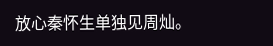放心秦怀生单独见周灿。